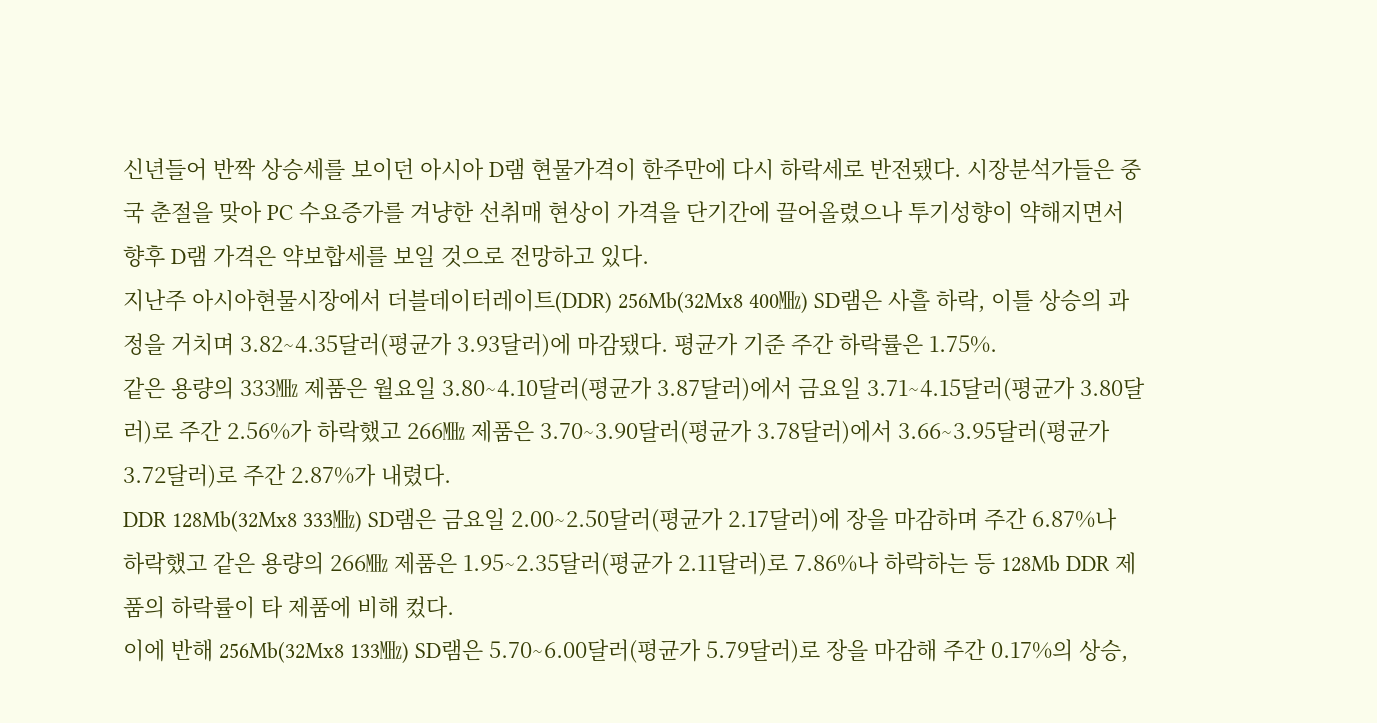신년들어 반짝 상승세를 보이던 아시아 D램 현물가격이 한주만에 다시 하락세로 반전됐다. 시장분석가들은 중국 춘절을 맞아 PC 수요증가를 겨냥한 선취매 현상이 가격을 단기간에 끌어올렸으나 투기성향이 약해지면서 향후 D램 가격은 약보합세를 보일 것으로 전망하고 있다.
지난주 아시아현물시장에서 더블데이터레이트(DDR) 256Mb(32Mx8 400㎒) SD램은 사흘 하락, 이틀 상승의 과정을 거치며 3.82∼4.35달러(평균가 3.93달러)에 마감됐다. 평균가 기준 주간 하락률은 1.75%.
같은 용량의 333㎒ 제품은 월요일 3.80∼4.10달러(평균가 3.87달러)에서 금요일 3.71∼4.15달러(평균가 3.80달러)로 주간 2.56%가 하락했고 266㎒ 제품은 3.70∼3.90달러(평균가 3.78달러)에서 3.66∼3.95달러(평균가 3.72달러)로 주간 2.87%가 내렸다.
DDR 128Mb(32Mx8 333㎒) SD램은 금요일 2.00∼2.50달러(평균가 2.17달러)에 장을 마감하며 주간 6.87%나 하락했고 같은 용량의 266㎒ 제품은 1.95∼2.35달러(평균가 2.11달러)로 7.86%나 하락하는 등 128Mb DDR 제품의 하락률이 타 제품에 비해 컸다.
이에 반해 256Mb(32Mx8 133㎒) SD램은 5.70∼6.00달러(평균가 5.79달러)로 장을 마감해 주간 0.17%의 상승,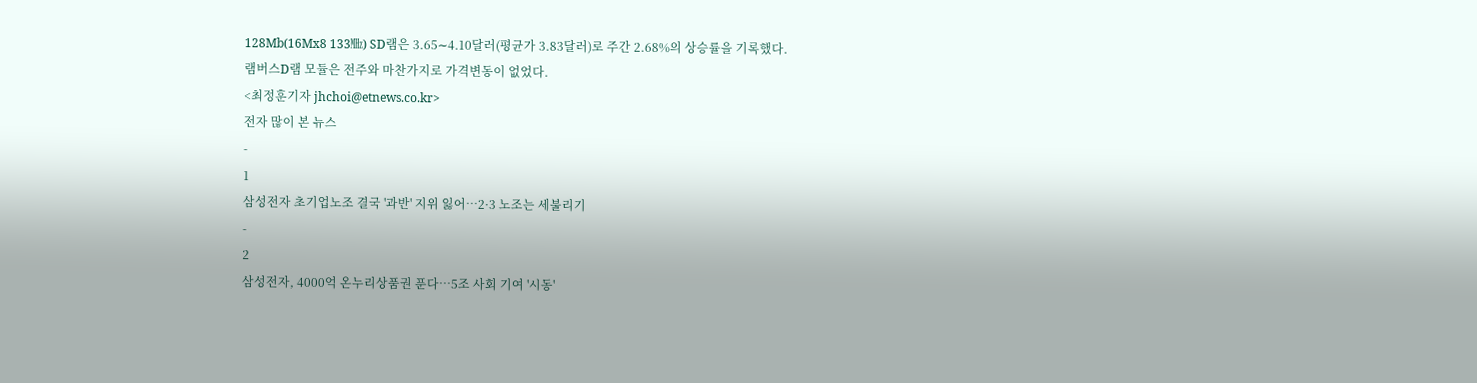128Mb(16Mx8 133㎒) SD램은 3.65∼4.10달러(평균가 3.83달러)로 주간 2.68%의 상승률을 기록했다.
램버스D램 모듈은 전주와 마찬가지로 가격변동이 없었다.
<최정훈기자 jhchoi@etnews.co.kr>
전자 많이 본 뉴스
-
1
삼성전자 초기업노조 결국 '과반' 지위 잃어…2·3 노조는 세불리기
-
2
삼성전자, 4000억 온누리상품권 푼다…5조 사회 기여 '시동'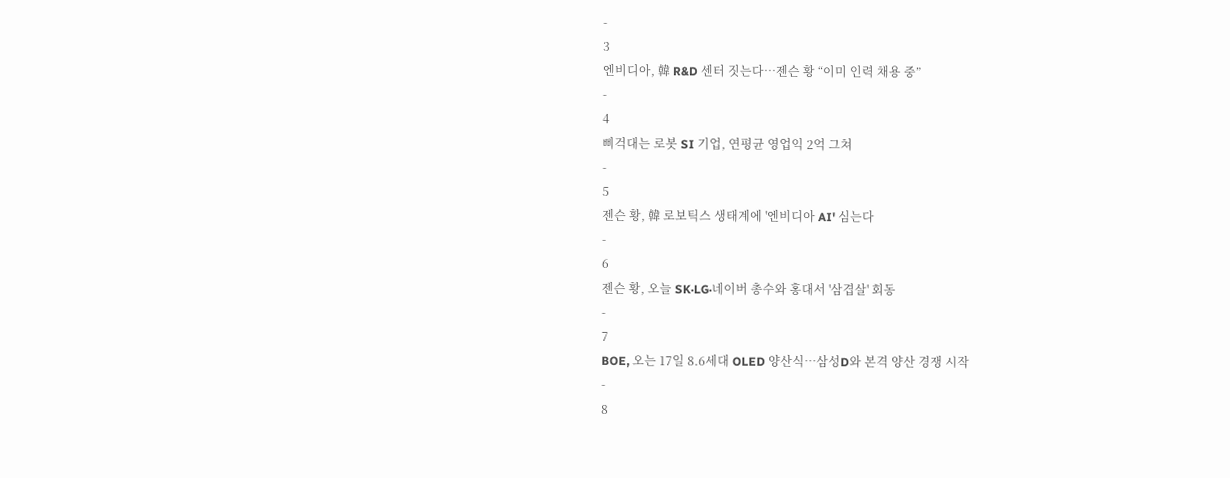-
3
엔비디아, 韓 R&D 센터 짓는다…젠슨 황 “이미 인력 채용 중”
-
4
삐걱대는 로봇 SI 기업, 연평균 영업익 2억 그쳐
-
5
젠슨 황, 韓 로보틱스 생태계에 '엔비디아 AI' 심는다
-
6
젠슨 황, 오늘 SK·LG·네이버 총수와 홍대서 '삼겹살' 회동
-
7
BOE, 오는 17일 8.6세대 OLED 양산식…삼성D와 본격 양산 경쟁 시작
-
8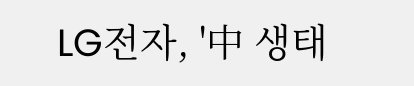LG전자, '中 생태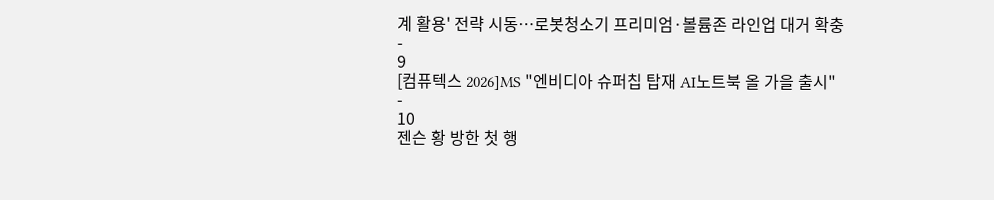계 활용' 전략 시동…로봇청소기 프리미엄·볼륨존 라인업 대거 확충
-
9
[컴퓨텍스 2026]MS "엔비디아 슈퍼칩 탑재 AI노트북 올 가을 출시"
-
10
젠슨 황 방한 첫 행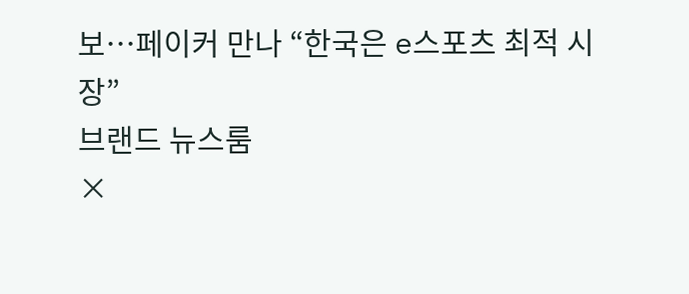보…페이커 만나 “한국은 e스포츠 최적 시장”
브랜드 뉴스룸
×